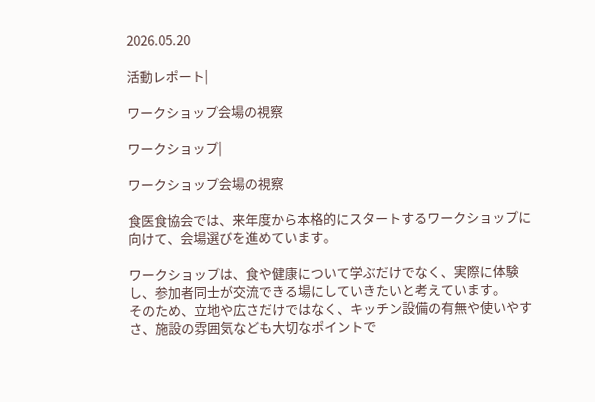2026.05.20

活動レポート|

ワークショップ会場の視察

ワークショップ|

ワークショップ会場の視察

食医食協会では、来年度から本格的にスタートするワークショップに向けて、会場選びを進めています。

ワークショップは、食や健康について学ぶだけでなく、実際に体験し、参加者同士が交流できる場にしていきたいと考えています。
そのため、立地や広さだけではなく、キッチン設備の有無や使いやすさ、施設の雰囲気なども大切なポイントで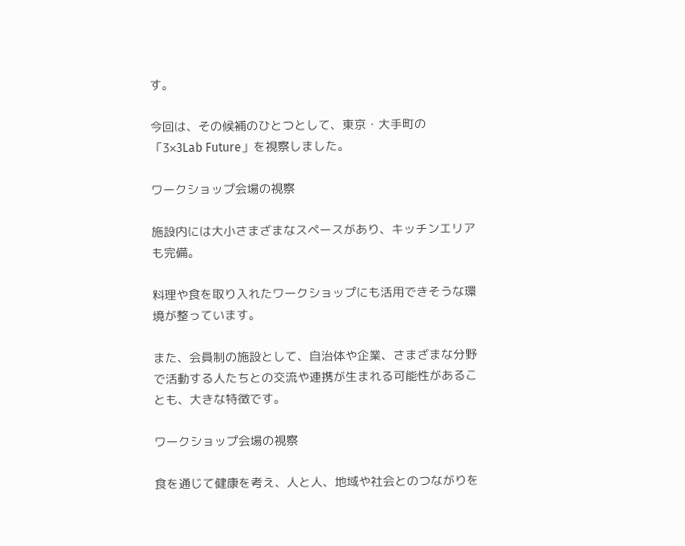す。

今回は、その候補のひとつとして、東京・大手町の「3×3Lab Future」を視察しました。

ワークショップ会場の視察

施設内には大小さまざまなスペースがあり、キッチンエリアも完備。

料理や食を取り入れたワークショップにも活用できそうな環境が整っています。

また、会員制の施設として、自治体や企業、さまざまな分野で活動する人たちとの交流や連携が生まれる可能性があることも、大きな特徴です。

ワークショップ会場の視察

食を通じて健康を考え、人と人、地域や社会とのつながりを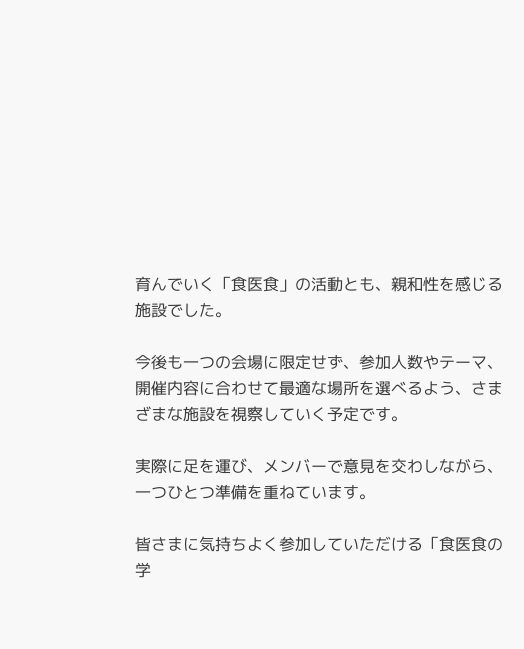育んでいく「食医食」の活動とも、親和性を感じる施設でした。

今後も一つの会場に限定せず、参加人数やテーマ、開催内容に合わせて最適な場所を選べるよう、さまざまな施設を視察していく予定です。

実際に足を運び、メンバーで意見を交わしながら、一つひとつ準備を重ねています。

皆さまに気持ちよく参加していただける「食医食の学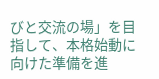びと交流の場」を目指して、本格始動に向けた準備を進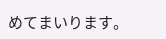めてまいります。